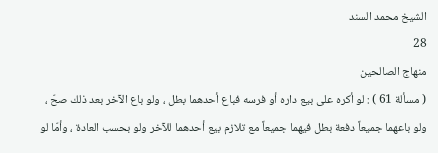الشيخ محمد السند
28
منهاج الصالحين
( مسألة 61 ) : لو أكره على بيع داره أو فرسه فباع أحدهما بطل ، ولو باع الآخر بعد ذلك صحّ ، ولو باعهما جميعاً دفعة بطل فيهما جميعاً مع تلازم بيع أحدهما للآخر ولو بحسب العادة ، وأمّا لو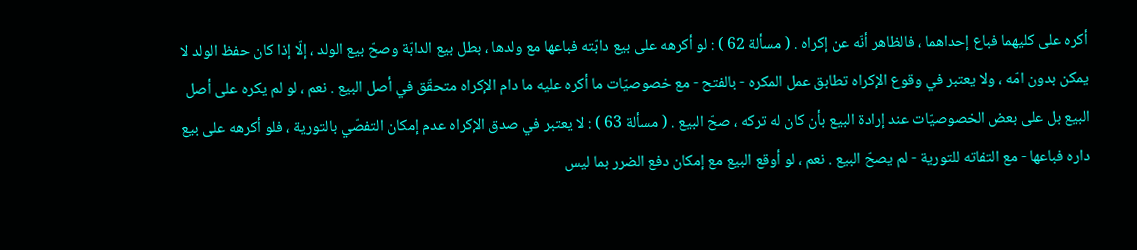أكره على كليهما فباع إحداهما ، فالظاهر أنّه عن إكراه . ( مسألة 62 ) : لو أكرهه على بيع دابّته فباعها مع ولدها ، بطل بيع الدابّة وصحّ بيع الولد ، إلّا إذا كان حفظ الولد لا يمكن بدون امّه ، ولا يعتبر في وقوع الإكراه تطابق عمل المكره - بالفتح - مع خصوصيّات ما أكره عليه ما دام الإكراه متحقّق في أصل البيع . نعم ، لو لم يكره على أصل البيع بل على بعض الخصوصيّات عند إرادة البيع بأن كان له تركه ، صحّ البيع . ( مسألة 63 ) : لا يعتبر في صدق الإكراه عدم إمكان التفصّي بالتورية ، فلو أكرهه على بيع داره فباعها - مع التفاته للتورية - لم يصحّ البيع . نعم ، لو أوقع البيع مع إمكان دفع الضرر بما ليس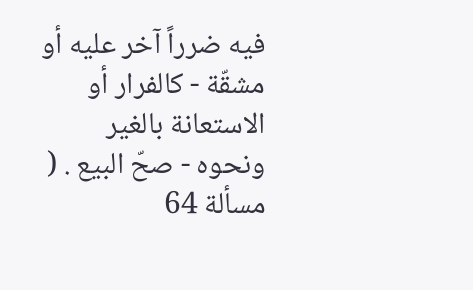فيه ضرراً آخر عليه أو مشقّة - كالفرار أو الاستعانة بالغير ونحوه - صحّ البيع . ( مسألة 64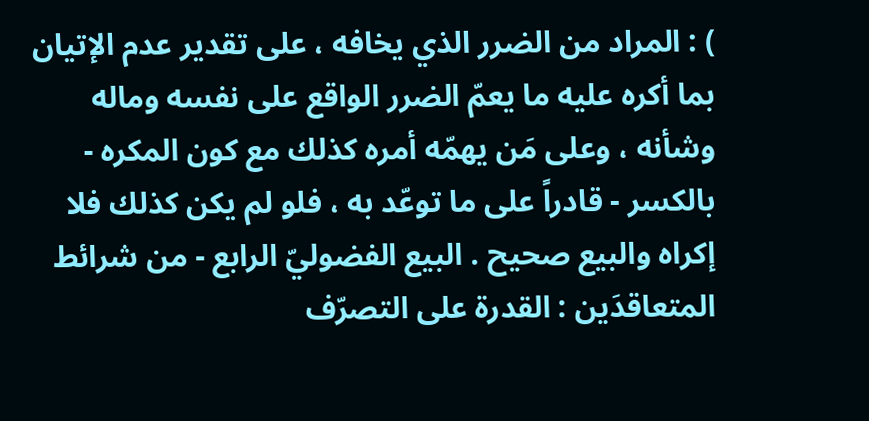) : المراد من الضرر الذي يخافه ، على تقدير عدم الإتيان بما أكره عليه ما يعمّ الضرر الواقع على نفسه وماله وشأنه ، وعلى مَن يهمّه أمره كذلك مع كون المكره - بالكسر - قادراً على ما توعّد به ، فلو لم يكن كذلك فلا إكراه والبيع صحيح . البيع الفضوليّ الرابع - من شرائط المتعاقدَين : القدرة على التصرّف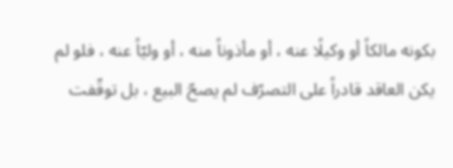بكونه مالكاً أو وكيلًا عنه ، أو مأذوناً منه ، أو وليّاً عنه ، فلو لم يكن العاقد قادراً على التصرّف لم يصحّ البيع ، بل توقّفت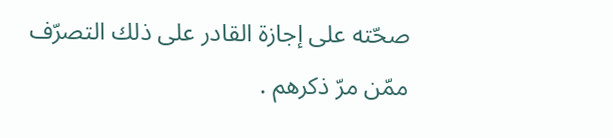صحّته على إجازة القادر على ذلك التصرّف ممّن مرّ ذكرهم .